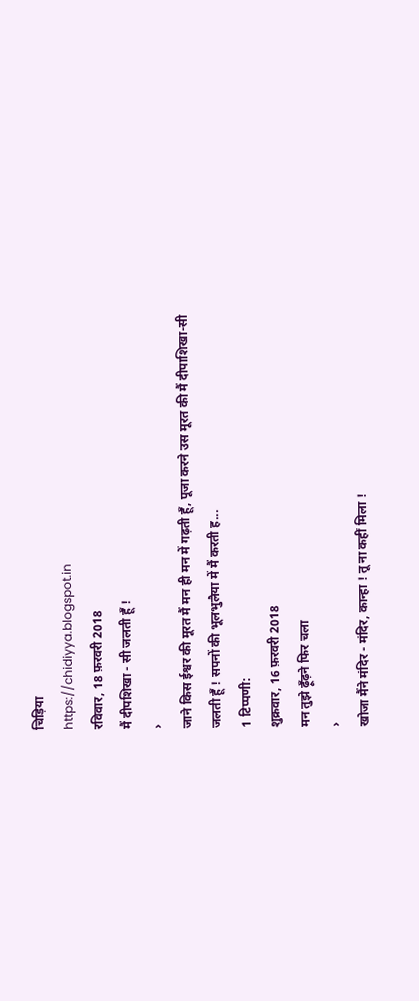चिड़िया
https://chidiyya.blogspot.in
रविवार, 18 फ़रवरी 2018
मैं दीपशिखा - सी जलती हूँ !
›
जाने किस ईश्वर की मूरत मैं मन ही मन में गढ़ती हूँ, पूजा करने उस मूरत की मैं दीपाशिखा-सी जलती हूँ ! सपनों की भूलभुलैया में मैं करती ह...
1 टिप्पणी:
शुक्रवार, 16 फ़रवरी 2018
मन तुझे ढ़ूँढ़ने फिर चला
›
खोजा मैंने मंदिर - मंदिर, कान्हा ! तू ना कहीं मिला !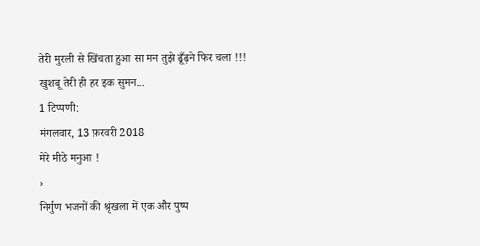तेरी मुरली से खिंचता हुआ सा मन तुझे ढूँढ़ने फिर चला !!! खुशबू तेरी ही हर इक सुमन...
1 टिप्पणी:
मंगलवार, 13 फ़रवरी 2018
मेरे मीठे मनुआ !
›
निर्गुण भजनों की श्रृंखला में एक और पुष्प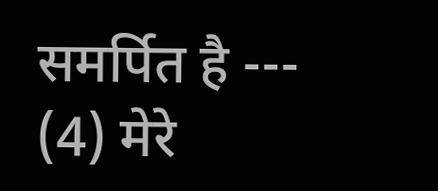समर्पित है --- (4) मेरे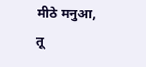मीठे मनुआ, तू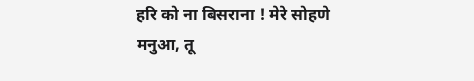हरि को ना बिसराना ! मेरे सोहणे मनुआ, तू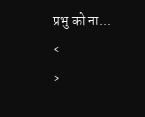प्रभु को ना...
‹
›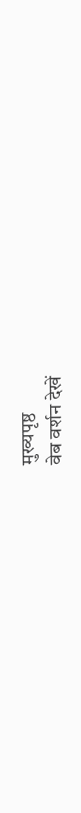मुख्यपृष्ठ
वेब वर्शन देखें